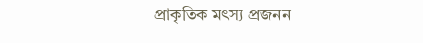প্রাকৃতিক মৎস্য প্রজনন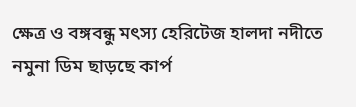ক্ষেত্র ও বঙ্গবন্ধু মৎস্য হেরিটেজ হালদা নদীতে নমুনা ডিম ছাড়ছে কার্প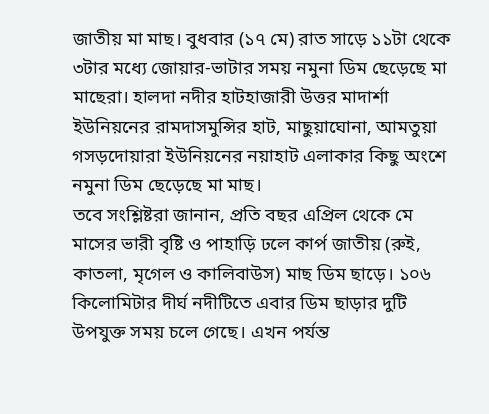জাতীয় মা মাছ। বুধবার (১৭ মে) রাত সাড়ে ১১টা থেকে ৩টার মধ্যে জোয়ার-ভাটার সময় নমুনা ডিম ছেড়েছে মা মাছেরা। হালদা নদীর হাটহাজারী উত্তর মাদার্শা ইউনিয়নের রামদাসমুন্সির হাট, মাছুয়াঘোনা, আমতুয়া গসড়দোয়ারা ইউনিয়নের নয়াহাট এলাকার কিছু অংশে নমুনা ডিম ছেড়েছে মা মাছ।
তবে সংশ্লিষ্টরা জানান, প্রতি বছর এপ্রিল থেকে মে মাসের ভারী বৃষ্টি ও পাহাড়ি ঢলে কার্প জাতীয় (রুই, কাতলা, মৃগেল ও কালিবাউস) মাছ ডিম ছাড়ে। ১০৬ কিলোমিটার দীর্ঘ নদীটিতে এবার ডিম ছাড়ার দুটি উপযুক্ত সময় চলে গেছে। এখন পর্যন্ত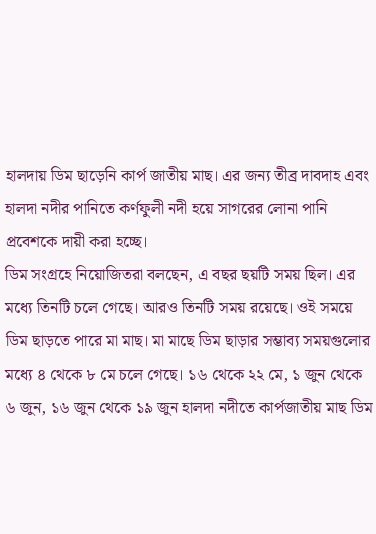হালদায় ডিম ছাড়েনি কার্প জাতীয় মাছ। এর জন্য তীব্র দাবদাহ এবং হালদা নদীর পানিতে কর্ণফুলী নদী হয়ে সাগরের লোনা পানি প্রবেশকে দায়ী করা হচ্ছে।
ডিম সংগ্রহে নিয়োজিতরা বলছেন, এ বছর ছয়টি সময় ছিল। এর মধ্যে তিনটি চলে গেছে। আরও তিনটি সময় রয়েছে। ওই সময়ে ডিম ছাড়তে পারে মা মাছ। মা মাছে ডিম ছাড়ার সম্ভাব্য সময়গুলোর মধ্যে ৪ থেকে ৮ মে চলে গেছে। ১৬ থেকে ২২ মে, ১ জুন থেকে ৬ জুন, ১৬ জুন থেকে ১৯ জুন হালদা নদীতে কার্পজাতীয় মাছ ডিম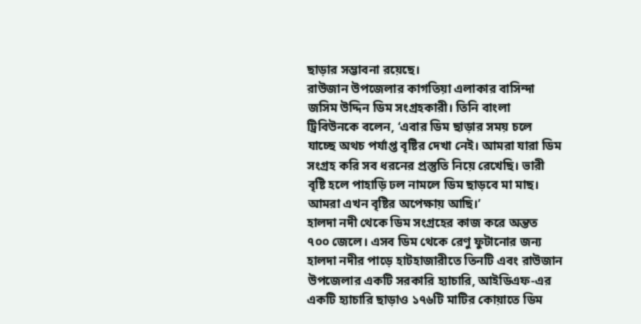ছাড়ার সম্ভাবনা রয়েছে।
রাউজান উপজেলার কাগতিয়া এলাকার বাসিন্দা জসিম উদ্দিন ডিম সংগ্রহকারী। তিনি বাংলা ট্রিবিউনকে বলেন, ‘এবার ডিম ছাড়ার সময় চলে যাচ্ছে অথচ পর্যাপ্ত বৃষ্টির দেখা নেই। আমরা যারা ডিম সংগ্রহ করি সব ধরনের প্রস্তুতি নিয়ে রেখেছি। ভারী বৃষ্টি হলে পাহাড়ি ঢল নামলে ডিম ছাড়বে মা মাছ। আমরা এখন বৃষ্টির অপেক্ষায় আছি।’
হালদা নদী থেকে ডিম সংগ্রহের কাজ করে অন্তত ৭০০ জেলে। এসব ডিম থেকে রেণু ফুটানোর জন্য হালদা নদীর পাড়ে হাটহাজারীতে তিনটি এবং রাউজান উপজেলার একটি সরকারি হ্যাচারি, আইডিএফ-এর একটি হ্যাচারি ছাড়াও ১৭৬টি মাটির কোয়াতে ডিম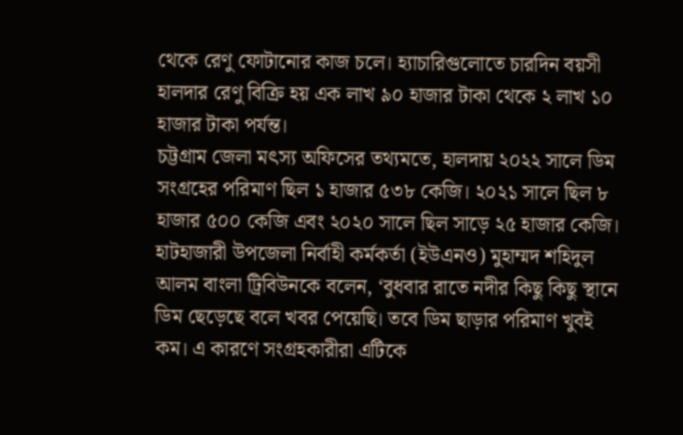থেকে রেণু ফোটানোর কাজ চলে। হ্যাচারিগুলোতে চারদিন বয়সী হালদার রেণু বিক্রি হয় এক লাখ ৯০ হাজার টাকা থেকে ২ লাখ ১০ হাজার টাকা পর্যন্ত।
চট্টগ্রাম জেলা মৎস্য অফিসের তথ্যমতে, হালদায় ২০২২ সালে ডিম সংগ্রহের পরিমাণ ছিল ১ হাজার ৫৩৮ কেজি। ২০২১ সালে ছিল ৮ হাজার ৫০০ কেজি এবং ২০২০ সালে ছিল সাড়ে ২৫ হাজার কেজি।
হাটহাজারী উপজেলা নির্বাহী কর্মকর্তা (ইউএনও) মুহাম্মদ শহিদুল আলম বাংলা ট্রিবিউনকে বলেন, ‘বুধবার রাতে নদীর কিছু কিছু স্থানে ডিম ছেড়েছে বলে খবর পেয়েছি। তবে ডিম ছাড়ার পরিমাণ খুবই কম। এ কারণে সংগ্রহকারীরা এটিকে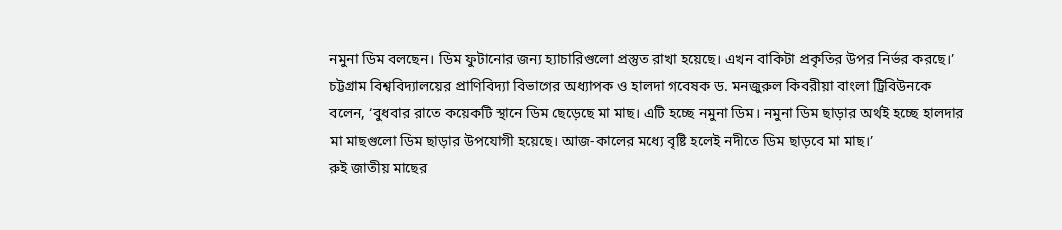নমুনা ডিম বলছেন। ডিম ফুটানোর জন্য হ্যাচারিগুলো প্রস্তুত রাখা হয়েছে। এখন বাকিটা প্রকৃতির উপর নির্ভর করছে।’
চট্টগ্রাম বিশ্ববিদ্যালয়ের প্রাণিবিদ্যা বিভাগের অধ্যাপক ও হালদা গবেষক ড. মনজুরুল কিবরীয়া বাংলা ট্রিবিউনকে বলেন, ‘বুধবার রাতে কয়েকটি স্থানে ডিম ছেড়েছে মা মাছ। এটি হচ্ছে নমুনা ডিম। নমুনা ডিম ছাড়ার অর্থই হচ্ছে হালদার মা মাছগুলো ডিম ছাড়ার উপযোগী হয়েছে। আজ-কালের মধ্যে বৃষ্টি হলেই নদীতে ডিম ছাড়বে মা মাছ।’
রুই জাতীয় মাছের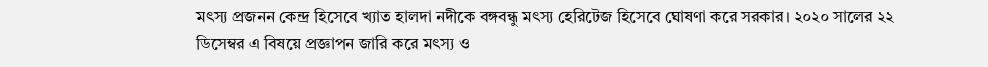মৎস্য প্রজনন কেন্দ্র হিসেবে খ্যাত হালদা নদীকে বঙ্গবন্ধু মৎস্য হেরিটেজ হিসেবে ঘোষণা করে সরকার। ২০২০ সালের ২২ ডিসেম্বর এ বিষয়ে প্রজ্ঞাপন জারি করে মৎস্য ও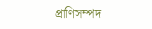প্রাণিসম্পদ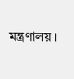মন্ত্রণালয়।